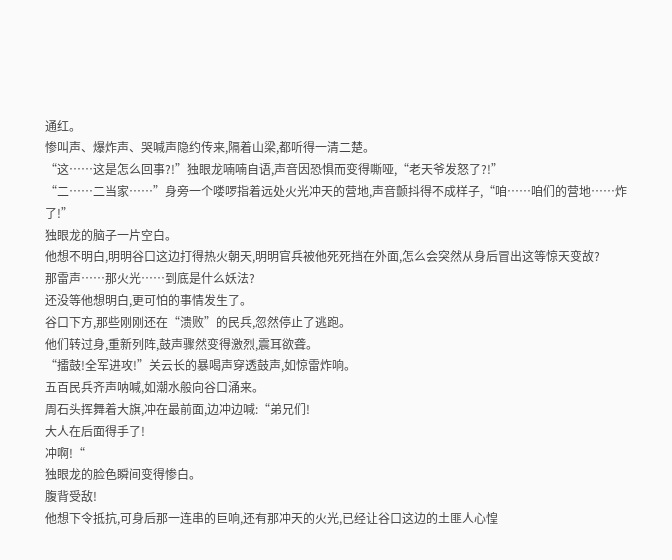通红。
惨叫声、爆炸声、哭喊声隐约传来,隔着山梁,都听得一清二楚。
“这……这是怎么回事?!”独眼龙喃喃自语,声音因恐惧而变得嘶哑,“老天爷发怒了?!”
“二……二当家……”身旁一个喽啰指着远处火光冲天的营地,声音颤抖得不成样子,“咱……咱们的营地……炸了!”
独眼龙的脑子一片空白。
他想不明白,明明谷口这边打得热火朝天,明明官兵被他死死挡在外面,怎么会突然从身后冒出这等惊天变故?
那雷声……那火光……到底是什么妖法?
还没等他想明白,更可怕的事情发生了。
谷口下方,那些刚刚还在“溃败”的民兵,忽然停止了逃跑。
他们转过身,重新列阵,鼓声骤然变得激烈,震耳欲聋。
“擂鼓!全军进攻!”关云长的暴喝声穿透鼓声,如惊雷炸响。
五百民兵齐声呐喊,如潮水般向谷口涌来。
周石头挥舞着大旗,冲在最前面,边冲边喊:“弟兄们!
大人在后面得手了!
冲啊!“
独眼龙的脸色瞬间变得惨白。
腹背受敌!
他想下令抵抗,可身后那一连串的巨响,还有那冲天的火光,已经让谷口这边的土匪人心惶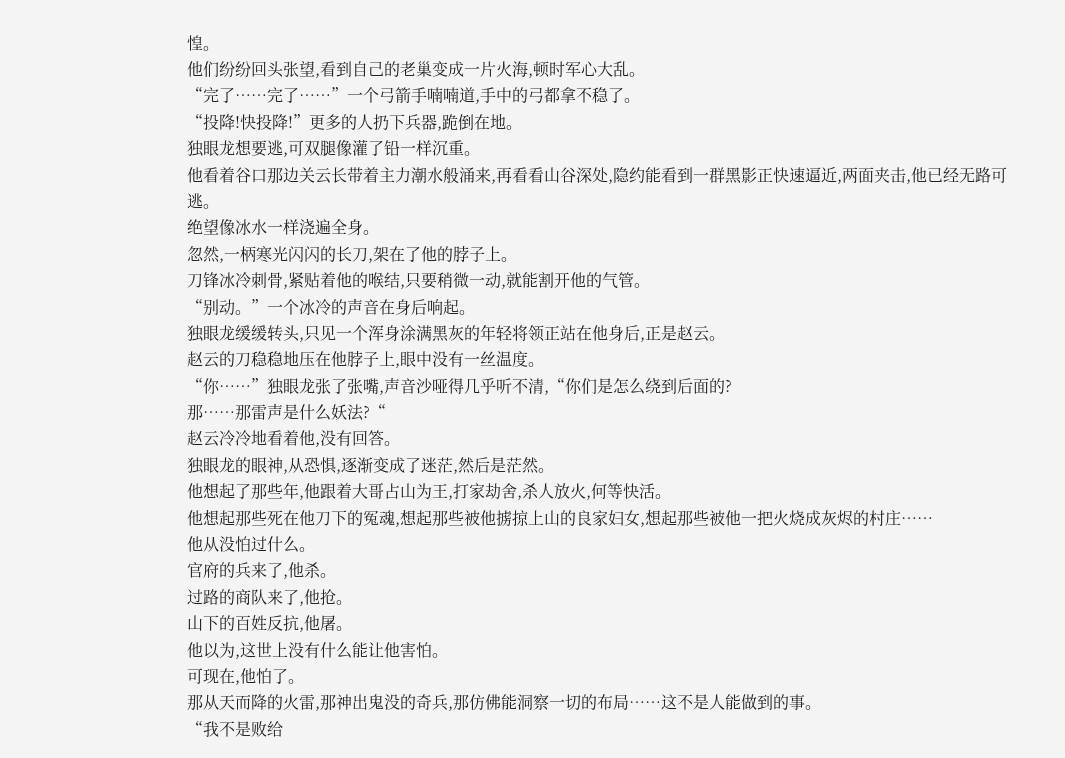惶。
他们纷纷回头张望,看到自己的老巢变成一片火海,顿时军心大乱。
“完了……完了……”一个弓箭手喃喃道,手中的弓都拿不稳了。
“投降!快投降!”更多的人扔下兵器,跪倒在地。
独眼龙想要逃,可双腿像灌了铅一样沉重。
他看着谷口那边关云长带着主力潮水般涌来,再看看山谷深处,隐约能看到一群黑影正快速逼近,两面夹击,他已经无路可逃。
绝望像冰水一样浇遍全身。
忽然,一柄寒光闪闪的长刀,架在了他的脖子上。
刀锋冰冷刺骨,紧贴着他的喉结,只要稍微一动,就能割开他的气管。
“别动。”一个冰冷的声音在身后响起。
独眼龙缓缓转头,只见一个浑身涂满黑灰的年轻将领正站在他身后,正是赵云。
赵云的刀稳稳地压在他脖子上,眼中没有一丝温度。
“你……”独眼龙张了张嘴,声音沙哑得几乎听不清,“你们是怎么绕到后面的?
那……那雷声是什么妖法?“
赵云冷冷地看着他,没有回答。
独眼龙的眼神,从恐惧,逐渐变成了迷茫,然后是茫然。
他想起了那些年,他跟着大哥占山为王,打家劫舍,杀人放火,何等快活。
他想起那些死在他刀下的冤魂,想起那些被他掳掠上山的良家妇女,想起那些被他一把火烧成灰烬的村庄……
他从没怕过什么。
官府的兵来了,他杀。
过路的商队来了,他抢。
山下的百姓反抗,他屠。
他以为,这世上没有什么能让他害怕。
可现在,他怕了。
那从天而降的火雷,那神出鬼没的奇兵,那仿佛能洞察一切的布局……这不是人能做到的事。
“我不是败给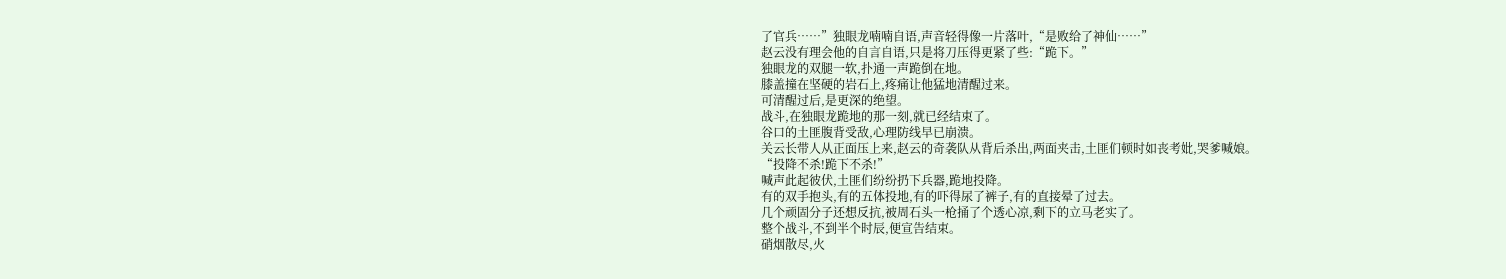了官兵……”独眼龙喃喃自语,声音轻得像一片落叶,“是败给了神仙……”
赵云没有理会他的自言自语,只是将刀压得更紧了些:“跪下。”
独眼龙的双腿一软,扑通一声跪倒在地。
膝盖撞在坚硬的岩石上,疼痛让他猛地清醒过来。
可清醒过后,是更深的绝望。
战斗,在独眼龙跪地的那一刻,就已经结束了。
谷口的土匪腹背受敌,心理防线早已崩溃。
关云长带人从正面压上来,赵云的奇袭队从背后杀出,两面夹击,土匪们顿时如丧考妣,哭爹喊娘。
“投降不杀!跪下不杀!”
喊声此起彼伏,土匪们纷纷扔下兵器,跪地投降。
有的双手抱头,有的五体投地,有的吓得尿了裤子,有的直接晕了过去。
几个顽固分子还想反抗,被周石头一枪捅了个透心凉,剩下的立马老实了。
整个战斗,不到半个时辰,便宣告结束。
硝烟散尽,火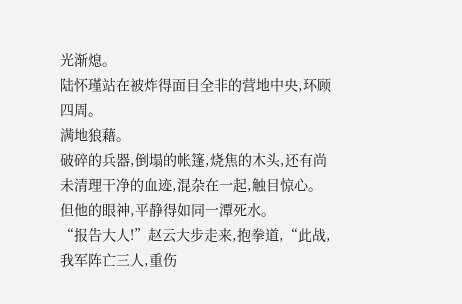光渐熄。
陆怀瑾站在被炸得面目全非的营地中央,环顾四周。
满地狼藉。
破碎的兵器,倒塌的帐篷,烧焦的木头,还有尚未清理干净的血迹,混杂在一起,触目惊心。
但他的眼神,平静得如同一潭死水。
“报告大人!”赵云大步走来,抱拳道,“此战,我军阵亡三人,重伤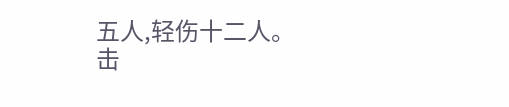五人,轻伤十二人。
击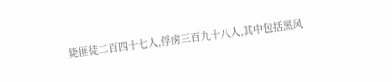毙匪徒二百四十七人,俘虏三百九十八人,其中包括黑风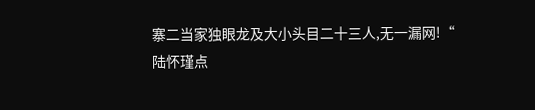寨二当家独眼龙及大小头目二十三人,无一漏网!“
陆怀瑾点